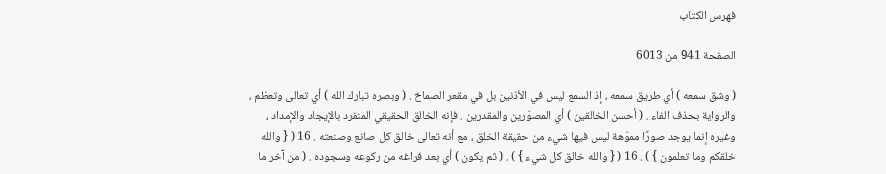فهرس الكتاب

الصفحة 941 من 6013

( وشق سمعه ) أي طريق سمعه ، إذ السمع ليس في الأذنين بل في مقعر الصماخ . ( وبصره تبارك الله ) أي تعالى وتعظم ، والرواية بحذف الفاء . ( أحسن الخالقين ) أي المصوّرين والمقدرين . فإنه الخالق الحقيقي المنفرد بالإيجاد والإمداد ، وغيره إنما يوجد صورًا مموّهة ليس فيها شيء من حقيقة الخلق ، مع أنه تعالى خالق كل صانع وصنعته . 16 ( { والله خلقكم وما تعلمون } ) . 16 ( { والله خالق كل شيء } ) . ( ثم يكون ) أي بعد فراغه من ركوعه وسجوده . ( من آخر ما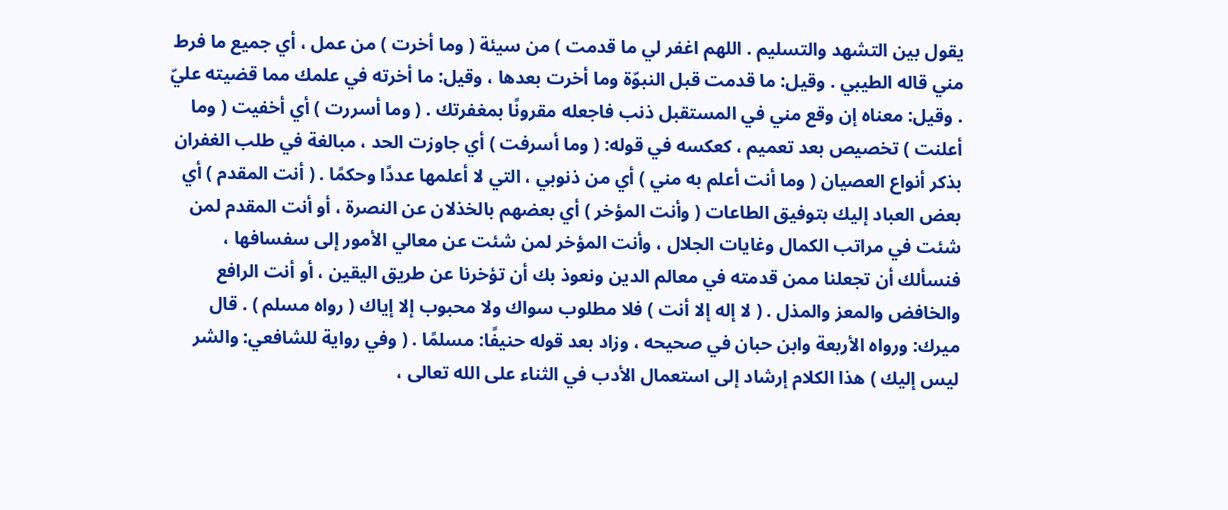يقول بين التشهد والتسليم . اللهم اغفر لي ما قدمت ) من سيئة ( وما أخرت ) من عمل ، أي جميع ما فرط مني قاله الطيبي . وقيل: ما قدمت قبل النبوّة وما أخرت بعدها ، وقيل: ما أخرته في علمك مما قضيته عليّ . وقيل: معناه إن وقع مني في المستقبل ذنب فاجعله مقرونًا بمغفرتك . ( وما أسررت ) أي أخفيت ( وما أعلنت ) تخصيص بعد تعميم ، كعكسه في قوله: ( وما أسرفت ) أي جاوزت الحد ، مبالغة في طلب الغفران بذكر أنواع العصيان ( وما أنت أعلم به مني ) أي من ذنوبي ، التي لا أعلمها عددًا وحكمًا . ( أنت المقدم ) أي بعض العباد إليك بتوفيق الطاعات ( وأنت المؤخر ) أي بعضهم بالخذلان عن النصرة ، أو أنت المقدم لمن شئت في مراتب الكمال وغايات الجلال ، وأنت المؤخر لمن شئت عن معالي الأمور إلى سفسافها ، فنسألك أن تجعلنا ممن قدمته في معالم الدين ونعوذ بك أن تؤخرنا عن طريق اليقين ، أو أنت الرافع والخافض والمعز والمذل . ( لا إله إلا أنت ) فلا مطلوب سواك ولا محبوب إلا إياك ( رواه مسلم ) . قال ميرك: ورواه الأربعة وابن حبان في صحيحه ، وزاد بعد قوله حنيفًا: مسلمًا . ( وفي رواية للشافعي: والشر ليس إليك ) هذا الكلام إرشاد إلى استعمال الأدب في الثناء على الله تعالى ،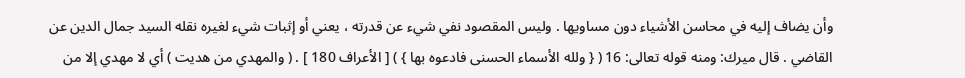وأن يضاف إليه في محاسن الأشياء دون مساويها . وليس المقصود نفي شيء عن قدرته ، يعني أو إثبات شيء لغيره نقله السيد جمال الدين عن القاضي . قال ميرك: ومنه قوله تعالى: 16 ( { ولله الأسماء الحسنى فادعوه بها } ) [ الأعراف 180 ] . ( والمهدي من هديت ) أي لا مهدي إلا من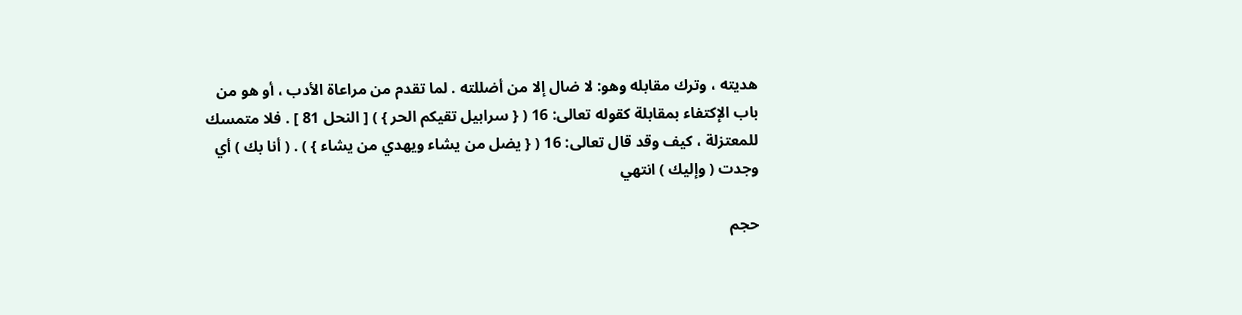هديته ، وترك مقابله وهو: لا ضال إلا من أضللته . لما تقدم من مراعاة الأدب ، أو هو من باب الإكتفاء بمقابلة كقوله تعالى: 16 ( { سرابيل تقيكم الحر } ) [ النحل 81 ] . فلا متمسك للمعتزلة ، كيف وقد قال تعالى: 16 ( { يضل من يشاء ويهدي من يشاء } ) . ( أنا بك ) أي وجدت ( وإليك ) انتهي

حجم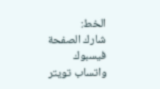الخط:
شارك الصفحة
فيسبوك واتساب تويتر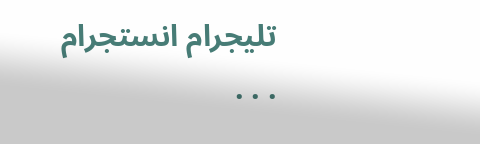تليجرام انستجرام
. . .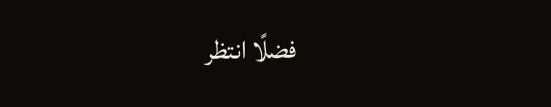فضلًا انتظر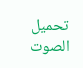تحميل الصوت